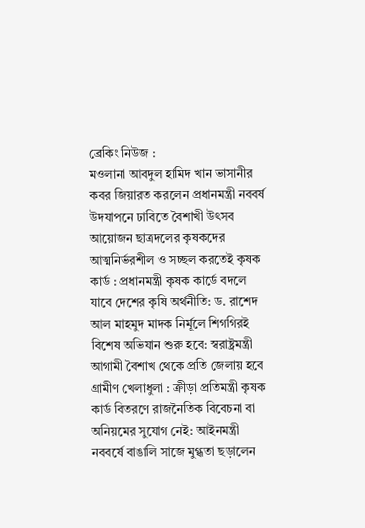ব্রেকিং নিউজ :
মওলানা আবদুল হামিদ খান ভাসানীর কবর জিয়ারত করলেন প্রধানমন্ত্রী নববর্ষ উদযাপনে ঢাবিতে বৈশাখী উৎসব আয়োজন ছাত্রদলের কৃষকদের আত্মনির্ভরশীল ও সচ্ছল করতেই কৃষক কার্ড : প্রধানমন্ত্রী কৃষক কার্ডে বদলে যাবে দেশের কৃষি অর্থনীতি: ড. রাশেদ আল মাহমুদ মাদক নির্মূলে শিগগিরই বিশেষ অভিযান শুরু হবে: স্বরাষ্ট্রমন্ত্রী আগামী বৈশাখ থেকে প্রতি জেলায় হবে গ্রামীণ খেলাধুলা : ক্রীড়া প্রতিমন্ত্রী কৃষক কার্ড বিতরণে রাজনৈতিক বিবেচনা বা অনিয়মের সুযোগ নেই: আইনমন্ত্রী নববর্ষে বাঙালি সাজে মুগ্ধতা ছড়ালেন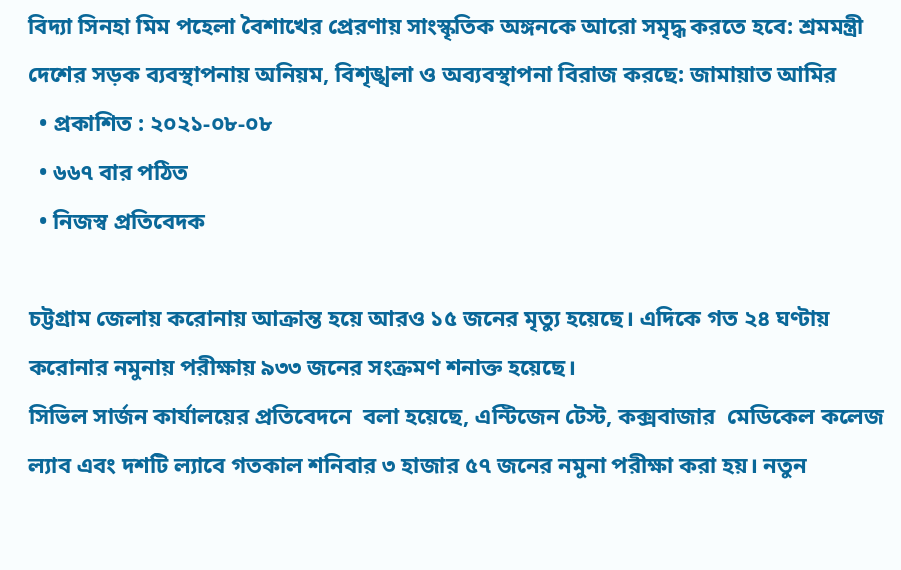বিদ্যা সিনহা মিম পহেলা বৈশাখের প্রেরণায় সাংস্কৃতিক অঙ্গনকে আরো সমৃদ্ধ করতে হবে: শ্রমমন্ত্রী দেশের সড়ক ব্যবস্থাপনায় অনিয়ম, বিশৃঙ্খলা ও অব্যবস্থাপনা বিরাজ করছে: জামায়াত আমির
  • প্রকাশিত : ২০২১-০৮-০৮
  • ৬৬৭ বার পঠিত
  • নিজস্ব প্রতিবেদক

চট্টগ্রাম জেলায় করোনায় আক্রান্ত হয়ে আরও ১৫ জনের মৃত্যু হয়েছে। এদিকে গত ২৪ ঘণ্টায় করোনার নমুনায় পরীক্ষায় ৯৩৩ জনের সংক্রমণ শনাক্ত হয়েছে।
সিভিল সার্জন কার্যালয়ের প্রতিবেদনে  বলা হয়েছে, এন্টিজেন টেস্ট, কক্সবাজার  মেডিকেল কলেজ ল্যাব এবং দশটি ল্যাবে গতকাল শনিবার ৩ হাজার ৫৭ জনের নমুনা পরীক্ষা করা হয়। নতুন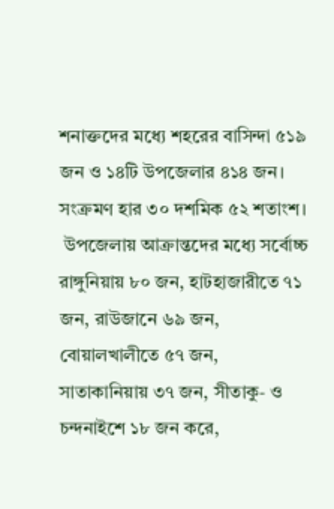শনাক্তদের মধ্যে শহরের বাসিন্দা ৫১৯ জন ও ১৪টি উপজেলার ৪১৪ জন। সংক্রমণ হার ৩০ দশমিক ৫২ শতাংশ।
 উপজেলায় আক্রান্তদের মধ্যে সর্বোচ্চ রাঙ্গুনিয়ায় ৮০ জন, হাটহাজারীতে ৭১ জন, রাউজানে ৬৯ জন, বোয়ালখালীতে ৫৭ জন, সাতাকানিয়ায় ৩৭ জন, সীতাকু- ও চন্দনাইশে ১৮ জন করে,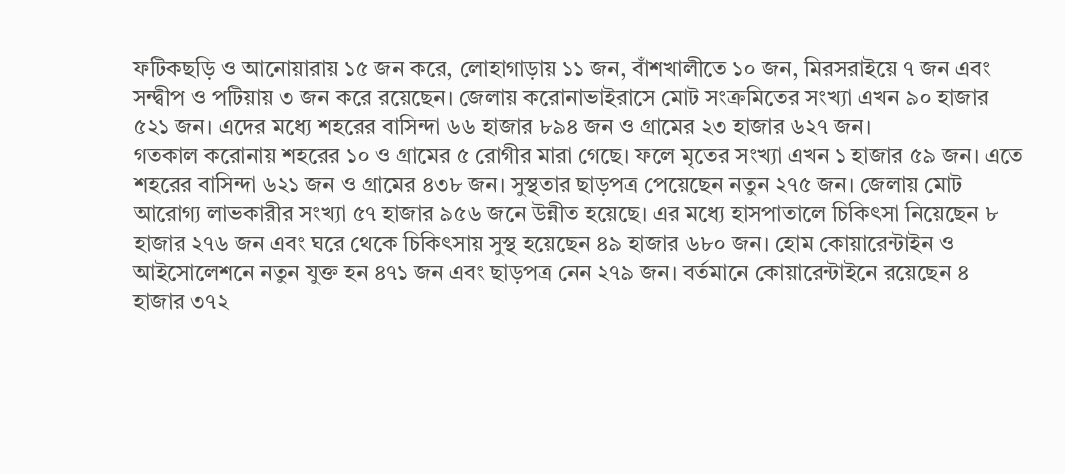ফটিকছড়ি ও আনোয়ারায় ১৫ জন করে, লোহাগাড়ায় ১১ জন, বাঁশখালীতে ১০ জন, মিরসরাইয়ে ৭ জন এবং সন্দ্বীপ ও পটিয়ায় ৩ জন করে রয়েছেন। জেলায় করোনাভাইরাসে মোট সংক্রমিতের সংখ্যা এখন ৯০ হাজার ৫২১ জন। এদের মধ্যে শহরের বাসিন্দা ৬৬ হাজার ৮৯৪ জন ও গ্রামের ২৩ হাজার ৬২৭ জন।
গতকাল করোনায় শহরের ১০ ও গ্রামের ৫ রোগীর মারা গেছে। ফলে মৃতের সংখ্যা এখন ১ হাজার ৫৯ জন। এতে শহরের বাসিন্দা ৬২১ জন ও গ্রামের ৪৩৮ জন। সুস্থতার ছাড়পত্র পেয়েছেন নতুন ২৭৫ জন। জেলায় মোট আরোগ্য লাভকারীর সংখ্যা ৫৭ হাজার ৯৫৬ জনে উন্নীত হয়েছে। এর মধ্যে হাসপাতালে চিকিৎসা নিয়েছেন ৮ হাজার ২৭৬ জন এবং ঘরে থেকে চিকিৎসায় সুস্থ হয়েছেন ৪৯ হাজার ৬৮০ জন। হোম কোয়ারেন্টাইন ও আইসোলেশনে নতুন যুক্ত হন ৪৭১ জন এবং ছাড়পত্র নেন ২৭৯ জন। বর্তমানে কোয়ারেন্টাইনে রয়েছেন ৪ হাজার ৩৭২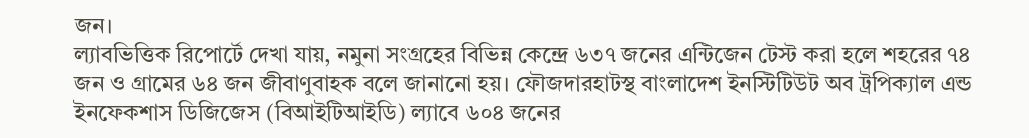জন।
ল্যাবভিত্তিক রিপোর্টে দেখা যায়, নমুনা সংগ্রহের বিভিন্ন কেন্দ্রে ৬৩৭ জনের এন্টিজেন টেস্ট করা হলে শহরের ৭৪ জন ও গ্রামের ৬৪ জন জীবাণুবাহক বলে জানানো হয়। ফৌজদারহাটস্থ বাংলাদেশ ইনস্টিটিউট অব ট্রপিক্যাল এন্ড ইনফেকশাস ডিজিজেস (বিআইটিআইডি) ল্যাবে ৬০৪ জনের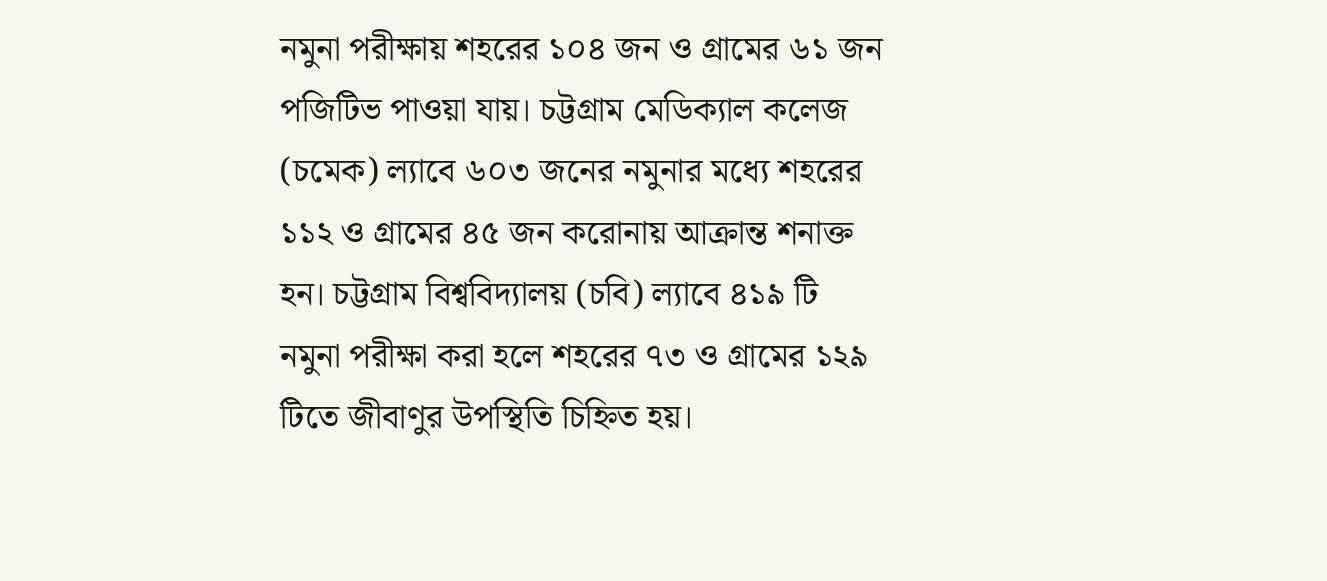নমুনা পরীক্ষায় শহরের ১০৪ জন ও গ্রামের ৬১ জন পজিটিভ পাওয়া যায়। চট্টগ্রাম মেডিক্যাল কলেজ (চমেক) ল্যাবে ৬০৩ জনের নমুনার মধ্যে শহরের ১১২ ও গ্রামের ৪৫ জন করোনায় আক্রান্ত শনাক্ত হন। চট্টগ্রাম বিশ্ববিদ্যালয় (চবি) ল্যাবে ৪১৯ টি নমুনা পরীক্ষা করা হলে শহরের ৭৩ ও গ্রামের ১২৯ টিতে জীবাণুর উপস্থিতি চিহ্নিত হয়।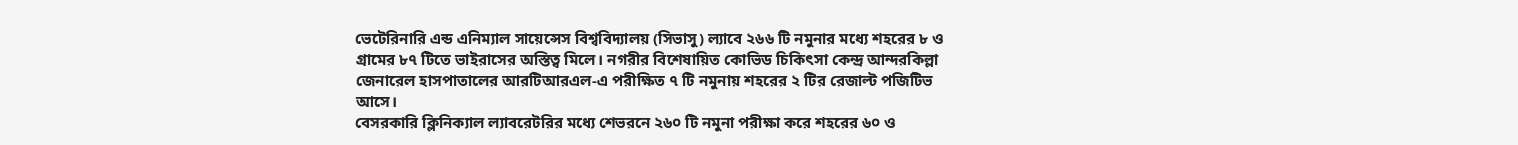ভেটেরিনারি এন্ড এনিম্যাল সায়েন্সেস বিশ্ববিদ্যালয় (সিভাসু) ল্যাবে ২৬৬ টি নমুনার মধ্যে শহরের ৮ ও গ্রামের ৮৭ টিতে ভাইরাসের অস্তিত্ব মিলে। নগরীর বিশেষায়িত কোভিড চিকিৎসা কেন্দ্র আন্দরকিল্লা জেনারেল হাসপাতালের আরটিআরএল-এ পরীক্ষিত ৭ টি নমুনায় শহরের ২ টির রেজাল্ট পজিটিভ আসে।
বেসরকারি ক্লিনিক্যাল ল্যাবরেটরির মধ্যে শেভরনে ২৬০ টি নমুনা পরীক্ষা করে শহরের ৬০ ও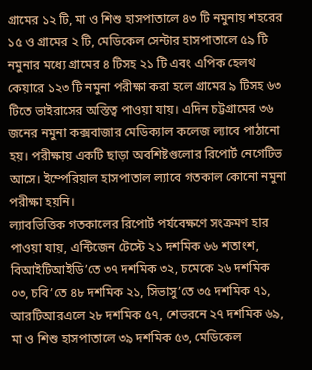গ্রামের ১২ টি, মা ও শিশু হাসপাতালে ৪৩ টি নমুনায় শহরের ১৫ ও গ্রামের ২ টি, মেডিকেল সেন্টার হাসপাতালে ৫৯ টি নমুনার মধ্যে গ্রামের ৪ টিসহ ২১ টি এবং এপিক হেলথ কেয়ারে ১২৩ টি নমুনা পরীক্ষা করা হলে গ্রামের ৯ টিসহ ৬৩ টিতে ভাইরাসের অস্তিত্ব পাওয়া যায়। এদিন চট্টগ্রামের ৩৬ জনের নমুনা কক্সবাজার মেডিক্যাল কলেজ ল্যাবে পাঠানো হয়। পরীক্ষায় একটি ছাড়া অবশিষ্টগুলোর রিপোর্ট নেগেটিভ আসে। ইম্পেরিয়াল হাসপাতাল ল্যাবে গতকাল কোনো নমুনা পরীক্ষা হয়নি।
ল্যাবভিত্তিক গতকালের রিপোর্ট পর্যবেক্ষণে সংক্রমণ হার পাওয়া যায়, এন্টিজেন টেস্টে ২১ দশমিক ৬৬ শতাংশ, বিআইটিআইডি’তে ৩৭ দশমিক ৩২, চমেকে ২৬ দশমিক ০৩, চবি’তে ৪৮ দশমিক ২১, সিভাসু’তে ৩৫ দশমিক ৭১, আরটিআরএলে ২৮ দশমিক ৫৭, শেভরনে ২৭ দশমিক ৬৯, মা ও শিশু হাসপাতালে ৩৯ দশমিক ৫৩, মেডিকেল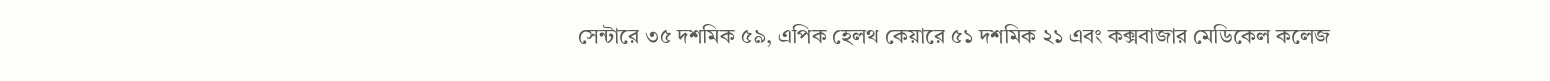সেন্টারে ৩৫ দশমিক ৫৯, এপিক হেলথ কেয়ারে ৫১ দশমিক ২১ এবং কক্সবাজার মেডিকেল কলেজ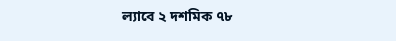ল্যাবে ২ দশমিক ৭৮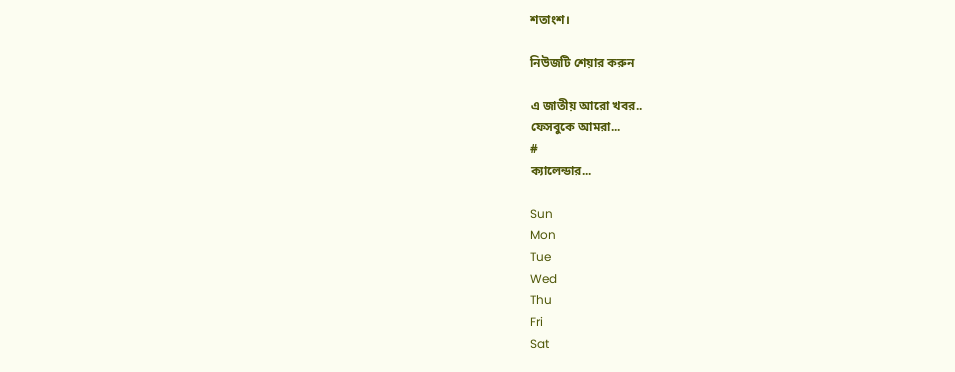শতাংশ।

নিউজটি শেয়ার করুন

এ জাতীয় আরো খবর..
ফেসবুকে আমরা...
#
ক্যালেন্ডার...

Sun
Mon
Tue
Wed
Thu
Fri
Sat